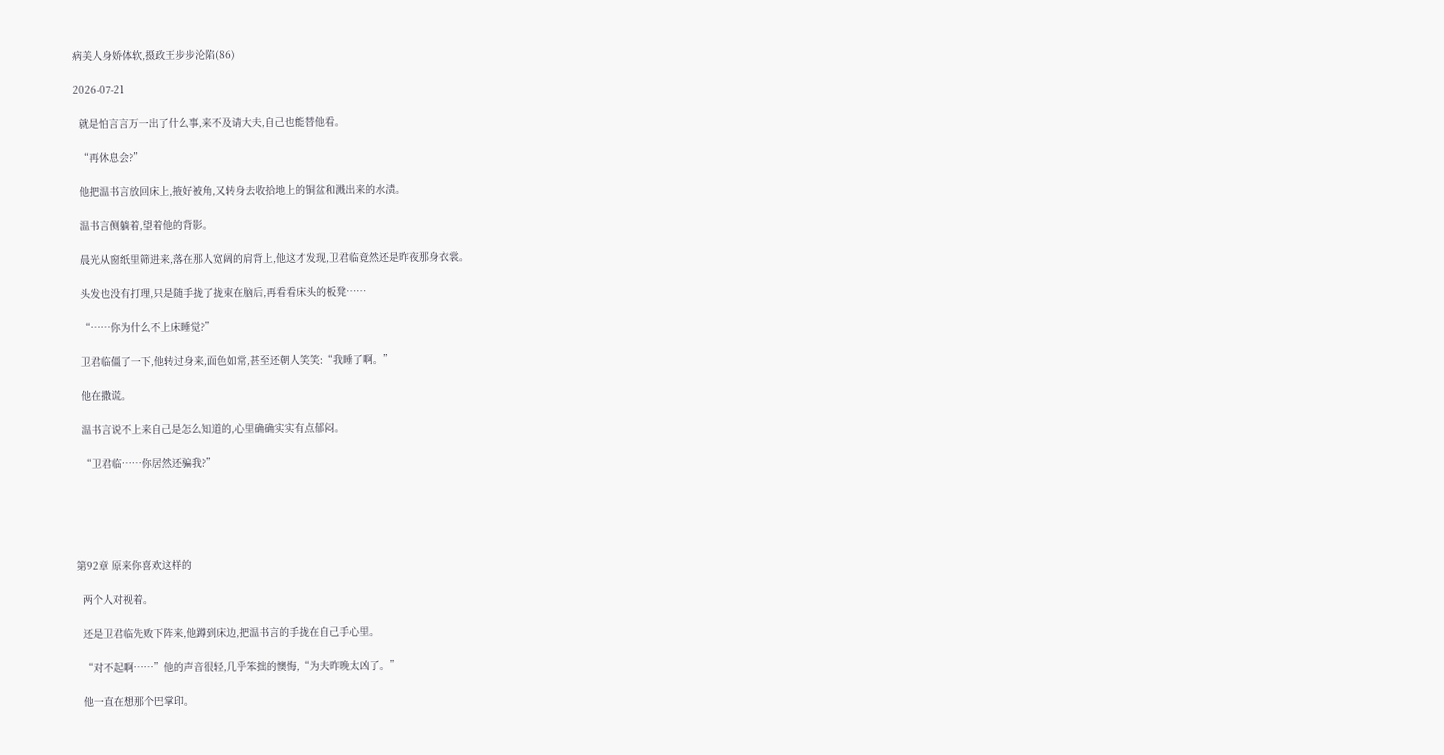病美人身娇体软,摄政王步步沦陷(86)

2026-07-21

  就是怕言言万一出了什么事,来不及请大夫,自己也能替他看。

  “再休息会?”

  他把温书言放回床上,掖好被角,又转身去收拾地上的铜盆和溅出来的水渍。

  温书言侧躺着,望着他的背影。

  晨光从窗纸里筛进来,落在那人宽阔的肩背上,他这才发现,卫君临竟然还是昨夜那身衣裳。

  头发也没有打理,只是随手拢了拢束在脑后,再看看床头的板凳……

  “……你为什么不上床睡觉?”

  卫君临僵了一下,他转过身来,面色如常,甚至还朝人笑笑:“我睡了啊。”

  他在撒谎。

  温书言说不上来自己是怎么知道的,心里确确实实有点郁闷。

  “卫君临……你居然还骗我?”





第92章 原来你喜欢这样的

  两个人对视着。

  还是卫君临先败下阵来,他蹲到床边,把温书言的手拢在自己手心里。

  “对不起啊……”他的声音很轻,几乎笨拙的懊悔,“为夫昨晚太凶了。”

  他一直在想那个巴掌印。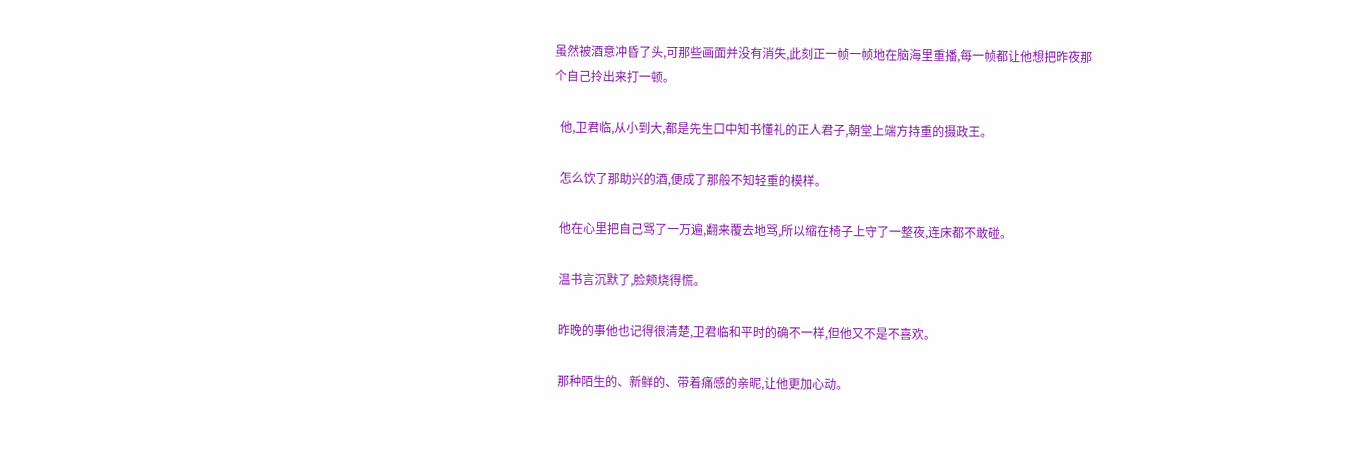虽然被酒意冲昏了头,可那些画面并没有消失,此刻正一帧一帧地在脑海里重播,每一帧都让他想把昨夜那个自己拎出来打一顿。

  他,卫君临,从小到大,都是先生口中知书懂礼的正人君子,朝堂上端方持重的摄政王。

  怎么饮了那助兴的酒,便成了那般不知轻重的模样。

  他在心里把自己骂了一万遍,翻来覆去地骂,所以缩在椅子上守了一整夜,连床都不敢碰。

  温书言沉默了,脸颊烧得慌。

  昨晚的事他也记得很清楚,卫君临和平时的确不一样,但他又不是不喜欢。

  那种陌生的、新鲜的、带着痛感的亲昵,让他更加心动。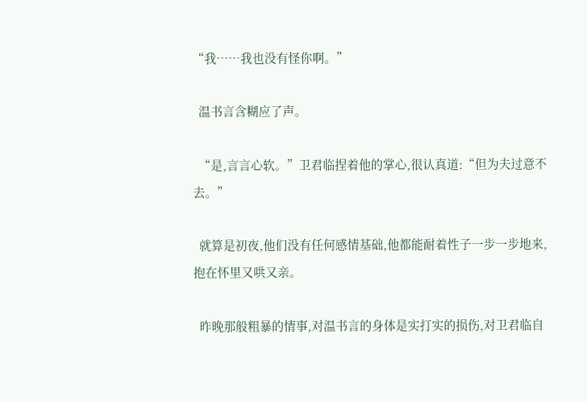“我……我也没有怪你啊。”

  温书言含糊应了声。

  “是,言言心软。”卫君临捏着他的掌心,很认真道:“但为夫过意不去。”

  就算是初夜,他们没有任何感情基础,他都能耐着性子一步一步地来,抱在怀里又哄又亲。

  昨晚那般粗暴的情事,对温书言的身体是实打实的损伤,对卫君临自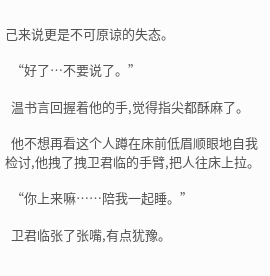己来说更是不可原谅的失态。

  “好了…不要说了。”

  温书言回握着他的手,觉得指尖都酥麻了。

  他不想再看这个人蹲在床前低眉顺眼地自我检讨,他拽了拽卫君临的手臂,把人往床上拉。

  “你上来嘛……陪我一起睡。”

  卫君临张了张嘴,有点犹豫。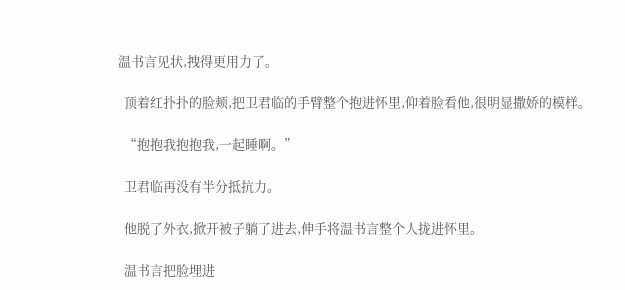温书言见状,拽得更用力了。

  顶着红扑扑的脸颊,把卫君临的手臂整个抱进怀里,仰着脸看他,很明显撒娇的模样。

  “抱抱我抱抱我,一起睡啊。”

  卫君临再没有半分抵抗力。

  他脱了外衣,掀开被子躺了进去,伸手将温书言整个人拢进怀里。

  温书言把脸埋进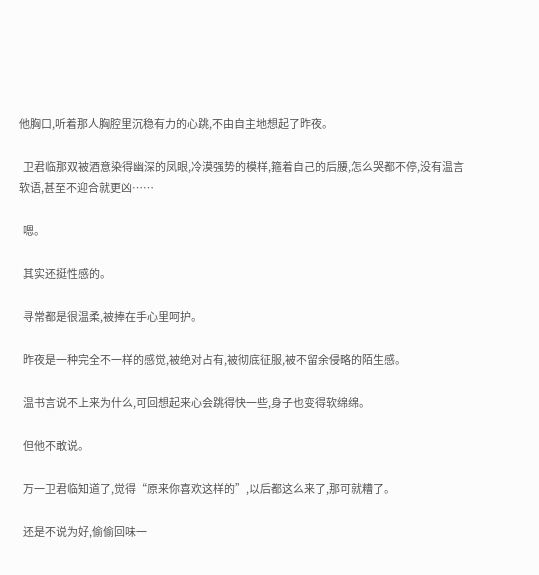他胸口,听着那人胸腔里沉稳有力的心跳,不由自主地想起了昨夜。

  卫君临那双被酒意染得幽深的凤眼,冷漠强势的模样,箍着自己的后腰,怎么哭都不停,没有温言软语,甚至不迎合就更凶……

  嗯。

  其实还挺性感的。

  寻常都是很温柔,被捧在手心里呵护。

  昨夜是一种完全不一样的感觉,被绝对占有,被彻底征服,被不留余侵略的陌生感。

  温书言说不上来为什么,可回想起来心会跳得快一些,身子也变得软绵绵。

  但他不敢说。

  万一卫君临知道了,觉得“原来你喜欢这样的”,以后都这么来了,那可就糟了。

  还是不说为好,偷偷回味一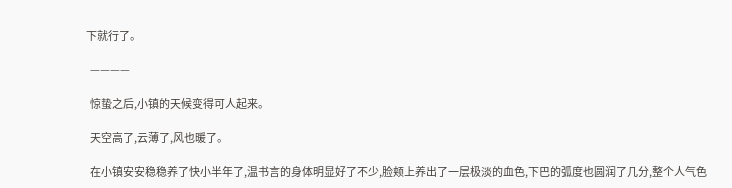下就行了。

  ————

  惊蛰之后,小镇的天候变得可人起来。

  天空高了,云薄了,风也暖了。

  在小镇安安稳稳养了快小半年了,温书言的身体明显好了不少,脸颊上养出了一层极淡的血色,下巴的弧度也圆润了几分,整个人气色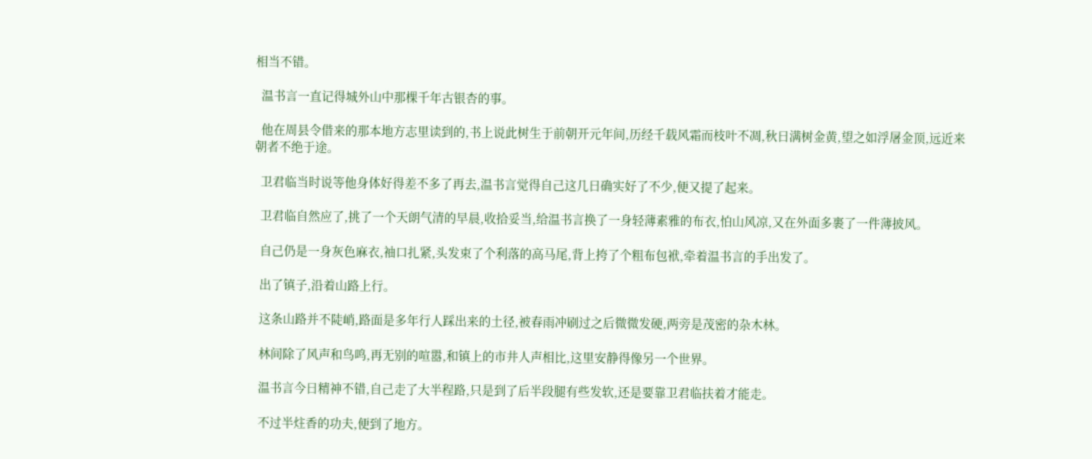相当不错。

  温书言一直记得城外山中那棵千年古银杏的事。

  他在周县令借来的那本地方志里读到的,书上说此树生于前朝开元年间,历经千载风霜而枝叶不凋,秋日满树金黄,望之如浮屠金顶,远近来朝者不绝于途。

  卫君临当时说等他身体好得差不多了再去,温书言觉得自己这几日确实好了不少,便又提了起来。

  卫君临自然应了,挑了一个天朗气清的早晨,收拾妥当,给温书言换了一身轻薄素雅的布衣,怕山风凉,又在外面多裹了一件薄披风。

  自己仍是一身灰色麻衣,袖口扎紧,头发束了个利落的高马尾,背上挎了个粗布包袱,牵着温书言的手出发了。

  出了镇子,沿着山路上行。

  这条山路并不陡峭,路面是多年行人踩出来的土径,被春雨冲刷过之后微微发硬,两旁是茂密的杂木林。

  林间除了风声和鸟鸣,再无别的喧嚣,和镇上的市井人声相比,这里安静得像另一个世界。

  温书言今日精神不错,自己走了大半程路,只是到了后半段腿有些发软,还是要靠卫君临扶着才能走。

  不过半炷香的功夫,便到了地方。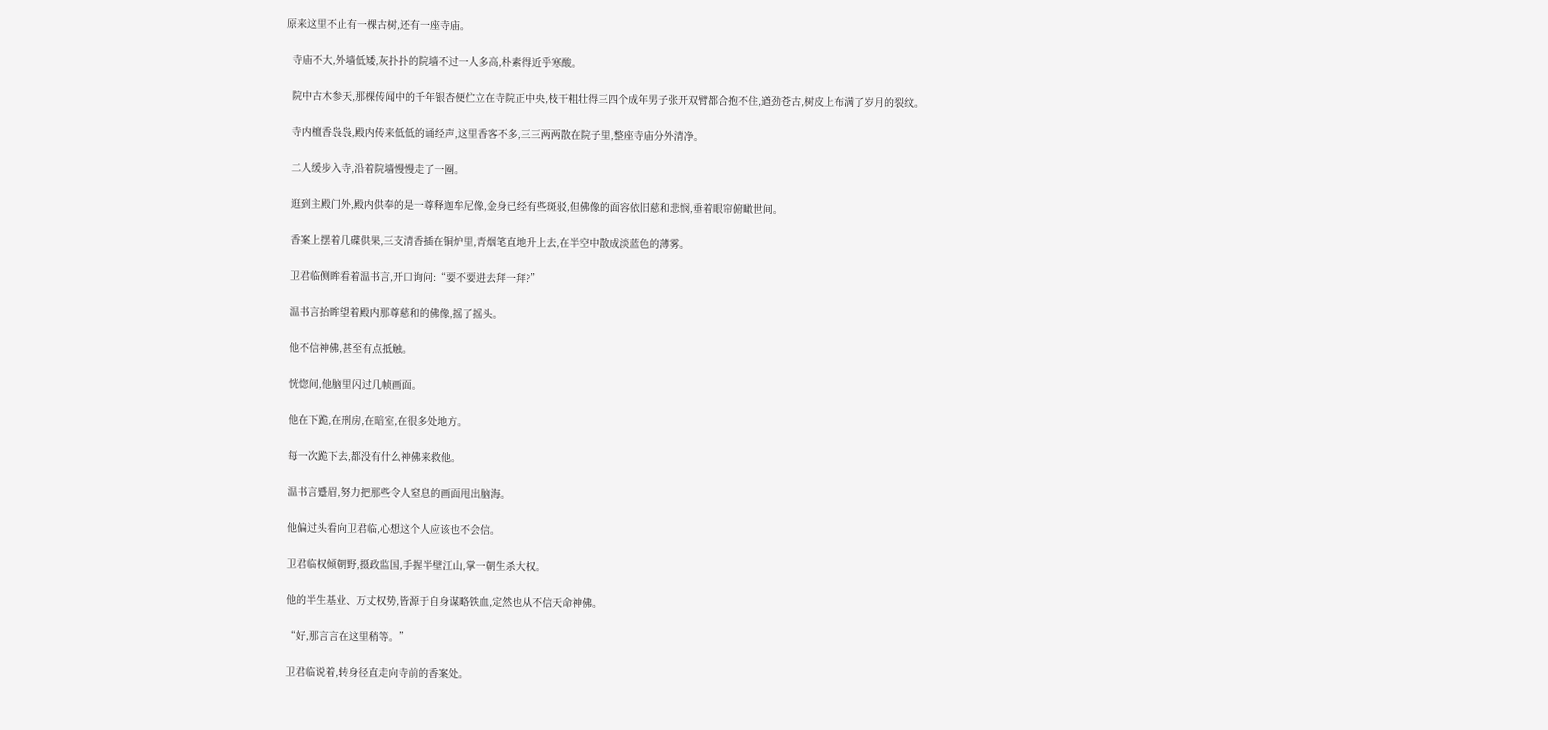原来这里不止有一棵古树,还有一座寺庙。

  寺庙不大,外墙低矮,灰扑扑的院墙不过一人多高,朴素得近乎寒酸。

  院中古木参天,那棵传闻中的千年银杏便伫立在寺院正中央,枝干粗壮得三四个成年男子张开双臂都合抱不住,遒劲苍古,树皮上布满了岁月的裂纹。

  寺内檀香袅袅,殿内传来低低的诵经声,这里香客不多,三三两两散在院子里,整座寺庙分外清净。

  二人缓步入寺,沿着院墙慢慢走了一圈。

  逛到主殿门外,殿内供奉的是一尊释迦牟尼像,金身已经有些斑驳,但佛像的面容依旧慈和悲悯,垂着眼帘俯瞰世间。

  香案上摆着几碟供果,三支清香插在铜炉里,青烟笔直地升上去,在半空中散成淡蓝色的薄雾。

  卫君临侧眸看着温书言,开口询问:“要不要进去拜一拜?”

  温书言抬眸望着殿内那尊慈和的佛像,摇了摇头。

  他不信神佛,甚至有点抵触。

  恍惚间,他脑里闪过几帧画面。

  他在下跪,在刑房,在暗室,在很多处地方。

  每一次跪下去,都没有什么神佛来救他。

  温书言蹙眉,努力把那些令人窒息的画面甩出脑海。

  他偏过头看向卫君临,心想这个人应该也不会信。

  卫君临权倾朝野,摄政监国,手握半壁江山,掌一朝生杀大权。

  他的半生基业、万丈权势,皆源于自身谋略铁血,定然也从不信天命神佛。

  “好,那言言在这里稍等。”

  卫君临说着,转身径直走向寺前的香案处。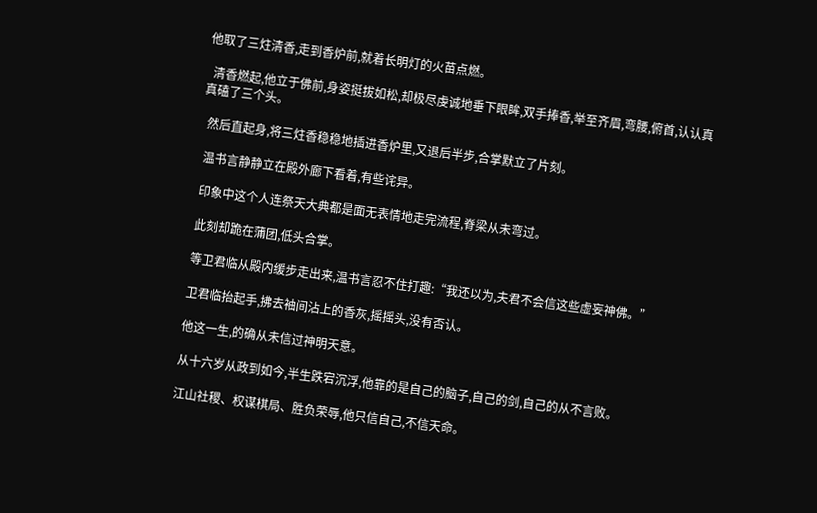他取了三炷清香,走到香炉前,就着长明灯的火苗点燃。

  清香燃起,他立于佛前,身姿挺拔如松,却极尽虔诚地垂下眼眸,双手捧香,举至齐眉,弯腰,俯首,认认真真磕了三个头。

  然后直起身,将三炷香稳稳地插进香炉里,又退后半步,合掌默立了片刻。

  温书言静静立在殿外廊下看着,有些诧异。

  印象中这个人连祭天大典都是面无表情地走完流程,脊梁从未弯过。

  此刻却跪在蒲团,低头合掌。

  等卫君临从殿内缓步走出来,温书言忍不住打趣:“我还以为,夫君不会信这些虚妄神佛。”

  卫君临抬起手,拂去袖间沾上的香灰,摇摇头,没有否认。

  他这一生,的确从未信过神明天意。

  从十六岁从政到如今,半生跌宕沉浮,他靠的是自己的脑子,自己的剑,自己的从不言败。

  江山社稷、权谋棋局、胜负荣辱,他只信自己,不信天命。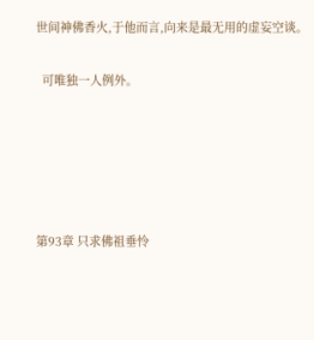世间神佛香火,于他而言,向来是最无用的虚妄空谈。

  可唯独一人例外。





第93章 只求佛祖垂怜